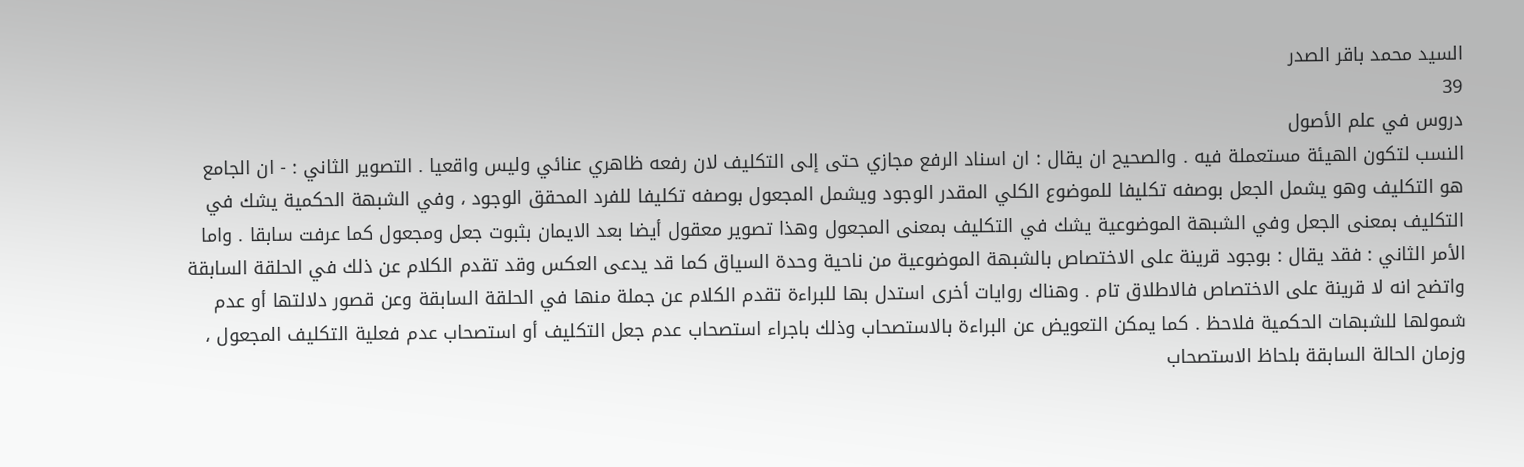السيد محمد باقر الصدر
39
دروس في علم الأصول
النسب لتكون الهيئة مستعملة فيه . والصحيح ان يقال : ان اسناد الرفع مجازي حتى إلى التكليف لان رفعه ظاهري عنائي وليس واقعيا . التصوير الثاني : - ان الجامع هو التكليف وهو يشمل الجعل بوصفه تكليفا للموضوع الكلي المقدر الوجود ويشمل المجعول بوصفه تكليفا للفرد المحقق الوجود ، وفي الشبهة الحكمية يشك في التكليف بمعنى الجعل وفي الشبهة الموضوعية يشك في التكليف بمعنى المجعول وهذا تصوير معقول أيضا بعد الايمان بثبوت جعل ومجعول كما عرفت سابقا . واما الأمر الثاني : فقد يقال : بوجود قرينة على الاختصاص بالشبهة الموضوعية من ناحية وحدة السياق كما قد يدعى العكس وقد تقدم الكلام عن ذلك في الحلقة السابقة واتضح انه لا قرينة على الاختصاص فالاطلاق تام . وهناك روايات أخرى استدل بها للبراءة تقدم الكلام عن جملة منها في الحلقة السابقة وعن قصور دلالتها أو عدم شمولها للشبهات الحكمية فلاحظ . كما يمكن التعويض عن البراءة بالاستصحاب وذلك باجراء استصحاب عدم جعل التكليف أو استصحاب عدم فعلية التكليف المجعول ، وزمان الحالة السابقة بلحاظ الاستصحاب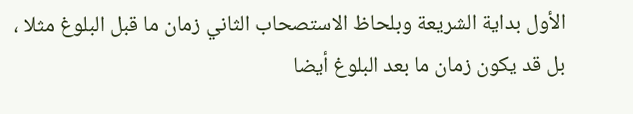الأول بداية الشريعة وبلحاظ الاستصحاب الثاني زمان ما قبل البلوغ مثلا ، بل قد يكون زمان ما بعد البلوغ أيضا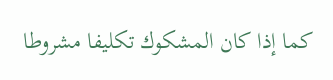كما إذا كان المشكوك تكليفا مشروطا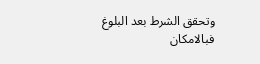وتحقق الشرط بعد البلوغ فبالامكان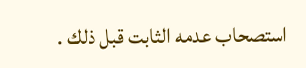استصحاب عدمه الثابت قبل ذلك .